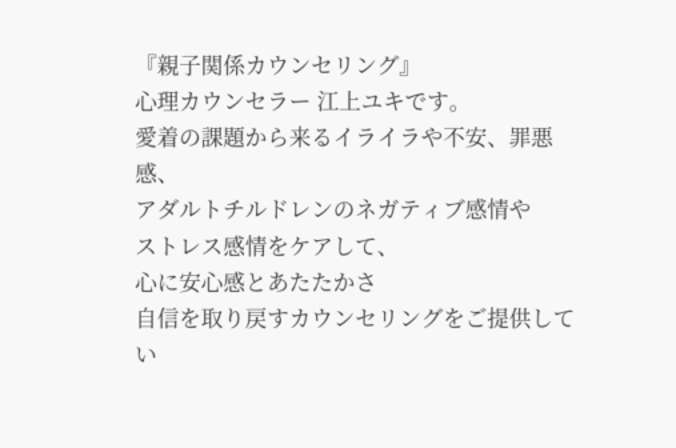『親子関係カウンセリング』
心理カウンセラー 江上ユキです。
愛着の課題から来るイライラや不安、罪悪感、
アダルトチルドレンのネガティブ感情や
ストレス感情をケアして、
心に安心感とあたたかさ
自信を取り戻すカウンセリングをご提供してい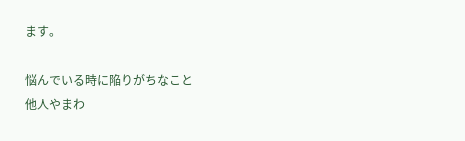ます。

悩んでいる時に陥りがちなこと
他人やまわ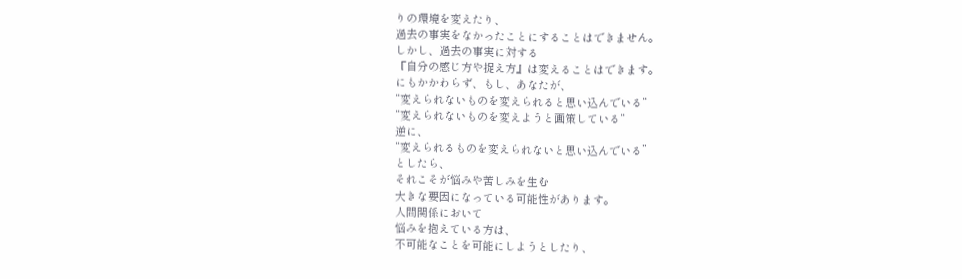りの環境を変えたり、
過去の事実をなかったことにすることはできません。
しかし、過去の事実に対する
『自分の感じ方や捉え方』は変えることはできます。
にもかかわらず、もし、あなたが、
“変えられないものを変えられると思い込んでいる“
“変えられないものを変えようと画策している“
逆に、
“変えられるものを変えられないと思い込んでいる”
としたら、
それこそが悩みや苦しみを生む
大きな要因になっている可能性があります。
人間関係において
悩みを抱えている方は、
不可能なことを可能にしようとしたり、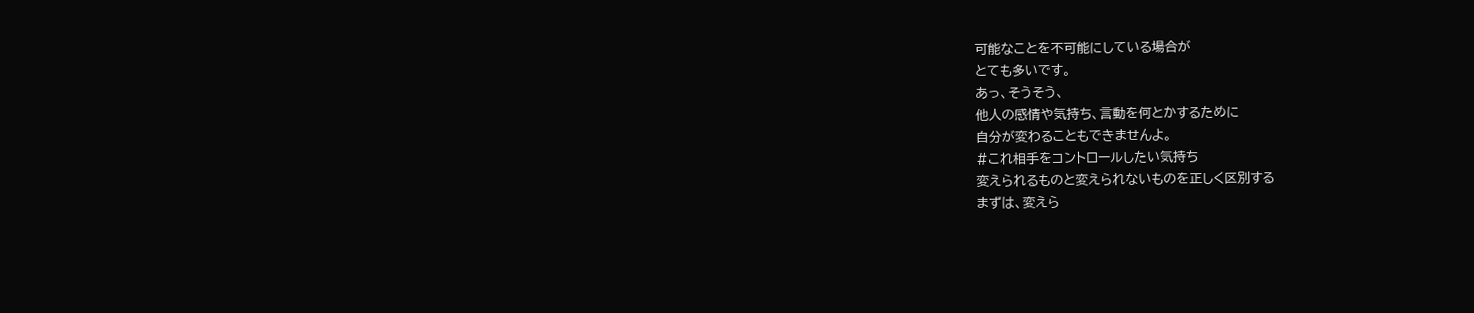可能なことを不可能にしている場合が
とても多いです。
あっ、そうそう、
他人の感情や気持ち、言動を何とかするために
自分が変わることもできませんよ。
#これ相手をコントロールしたい気持ち
変えられるものと変えられないものを正しく区別する
まずは、変えら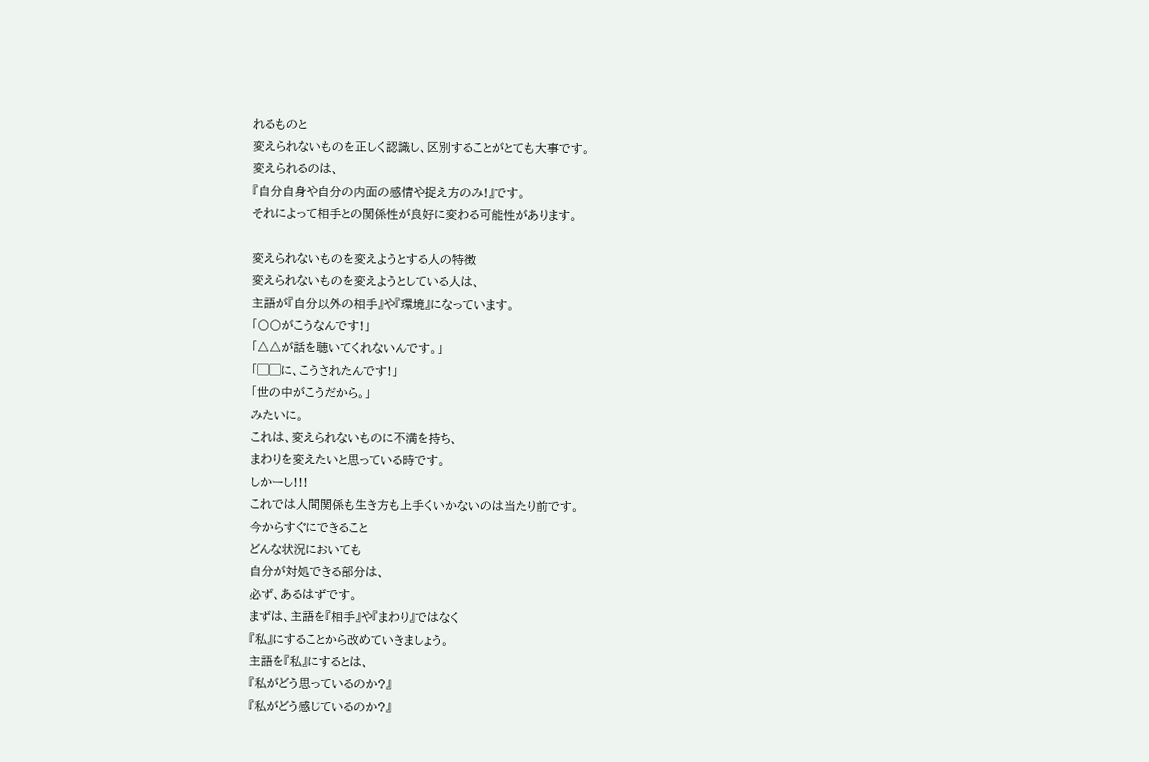れるものと
変えられないものを正しく認識し、区別することがとても大事です。
変えられるのは、
『自分自身や自分の内面の感情や捉え方のみ!』です。
それによって相手との関係性が良好に変わる可能性があります。

変えられないものを変えようとする人の特徴
変えられないものを変えようとしている人は、
主語が『自分以外の相手』や『環境』になっています。
「〇〇がこうなんです!」
「△△が話を聴いてくれないんです。」
「▢▢に、こうされたんです!」
「世の中がこうだから。」
みたいに。
これは、変えられないものに不満を持ち、
まわりを変えたいと思っている時です。
しかーし!!!
これでは人間関係も生き方も上手くいかないのは当たり前です。
今からすぐにできること
どんな状況においても
自分が対処できる部分は、
必ず、あるはずです。
まずは、主語を『相手』や『まわり』ではなく
『私』にすることから改めていきましょう。
主語を『私』にするとは、
『私がどう思っているのか?』
『私がどう感じているのか?』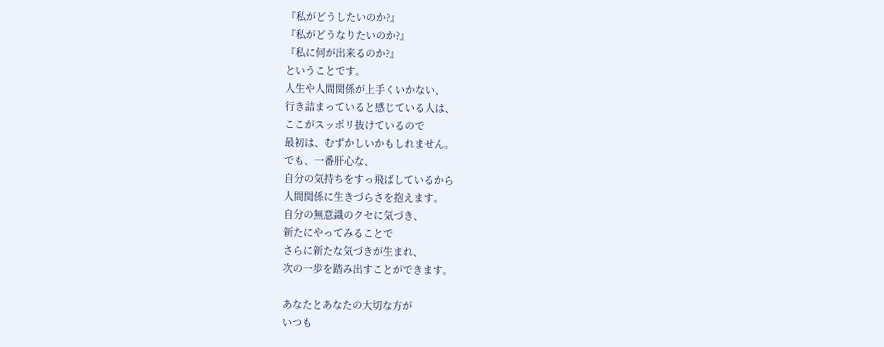『私がどうしたいのか?』
『私がどうなりたいのか?』
『私に何が出来るのか?』
ということです。
人生や人間関係が上手くいかない、
行き詰まっていると感じている人は、
ここがスッポリ抜けているので
最初は、むずかしいかもしれません。
でも、一番肝心な、
自分の気持ちをすっ飛ばしているから
人間関係に生きづらさを抱えます。
自分の無意識のクセに気づき、
新たにやってみることで
さらに新たな気づきが生まれ、
次の一歩を踏み出すことができます。

あなたとあなたの大切な方が
いつも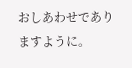おしあわせでありますように。